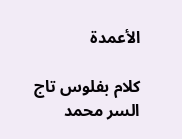الأعمدة

كلام بفلوس تاج السر محمد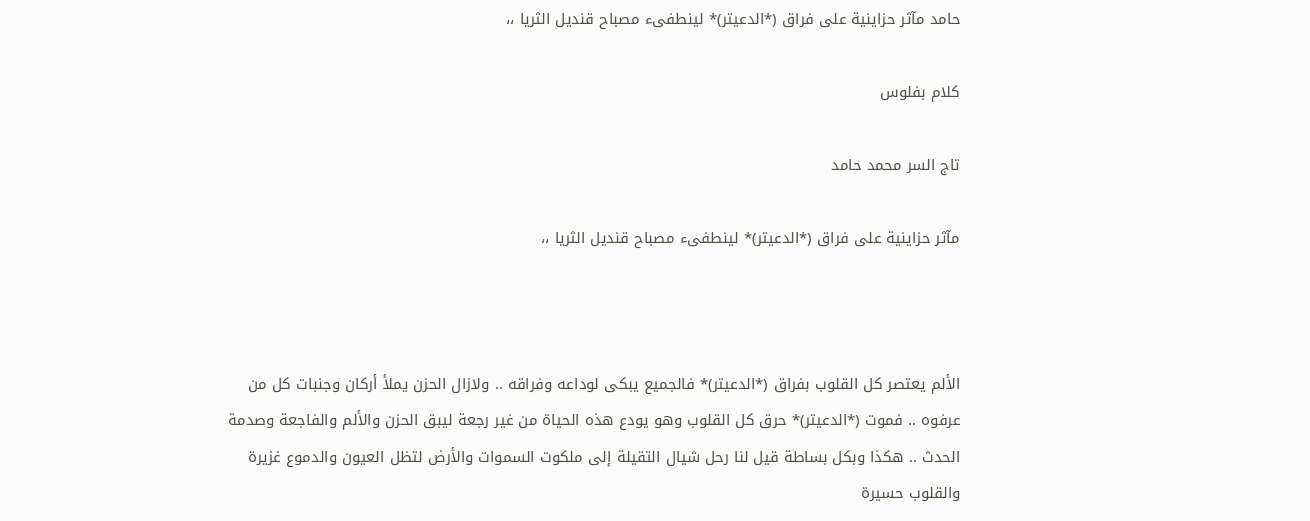حامد مآثر حزاينية على فراق (*الدعيتر)* لينطفىء مصباح قنديل الثريا ،،

كلام بفلوس

تاج السر محمد حامد

مآثر حزاينية على فراق (*الدعيتر)* لينطفىء مصباح قنديل الثريا ،،



الألم يعتصر كل القلوب بفراق (*الدعيتر)* فالجميع يبكى لوداعه وفراقه .. ولازال الحزن يملأ أركان وجنبات كل من عرفوه .. فموت (*الدعيتر)* حرق كل القلوب وهو يودع هذه الحياة من غير رجعة ليبق الحزن والألم والفاجعة وصدمة الحدث .. هكذا وبكل بساطة قيل لنا رحل شيال التقيلة إلى ملكوت السموات والأرض لتظل العيون والدموع غزيرة والقلوب حسيرة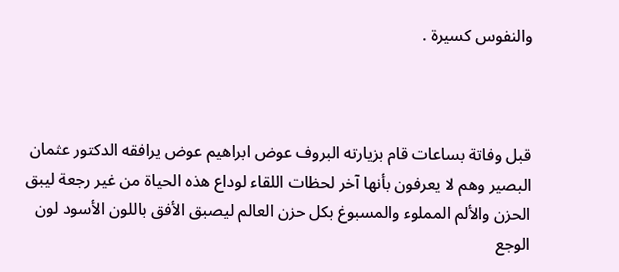والنفوس كسيرة .



قبل وفاتة بساعات قام بزيارته البروف عوض ابراهيم عوض يرافقه الدكتور عثمان البصير وهم لا يعرفون بأنها آخر لحظات اللقاء لوداع هذه الحياة من غير رجعة ليبق الحزن والألم المملوء والمسبوغ بكل حزن العالم ليصبق الأفق باللون الأسود لون الوجع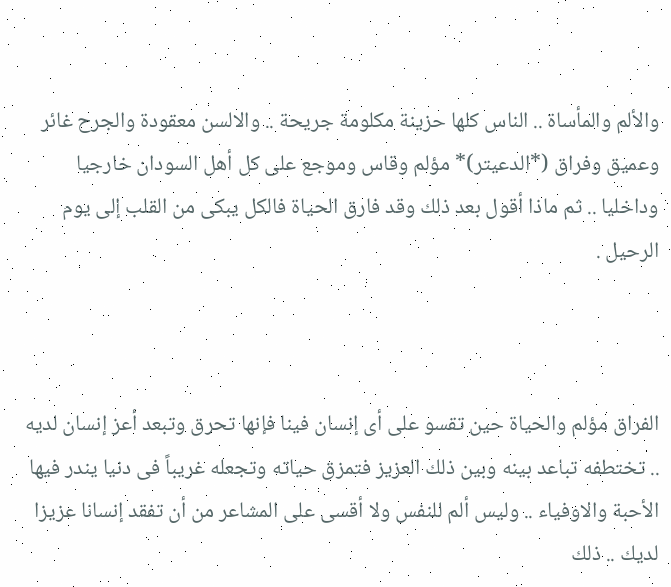والألم والمأساة .. الناس كلها حزينة مكلومة جريحة .. والالسن معقودة والجرح غائر وعميق وفراق (*الدعيتر)* مؤلم وقاس وموجع على كل أهل السودان خارجيا وداخليا .. ثم ماذا أقول بعد ذلك وقد فارق الحياة فالكل يبكى من القلب إلى يوم الرحيل .



الفراق مؤلم والحياة حين تقسو على أى إنسان فينا فإنها تحرق وتبعد أعز إنسان لديه .. تختطفه تباعد بينه وبين ذلك العزيز فتمزق حياته وتجعله غريباً فى دنيا يندر فيها الأحبة والاوفياء .. وليس ألم للنفس ولا أقسى على المشاعر من أن تفقد إنسانا عزيزا لديك .. ذلك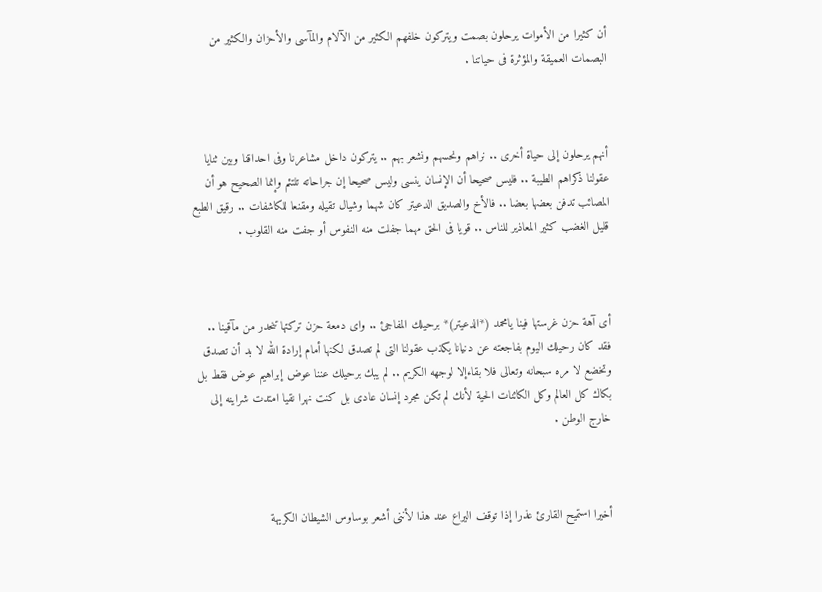أن كثيرا من الأموات يرحلون بصمت ويتركون خلفهم الكثير من الآلام والمآسى والأحزان والكثير من البصمات العميقة والمؤثرة فى حياتنا .



أنهم يرحلون إلى حياة أخرى .. نراهم ونحسهم ونشعر بهم .. يتركون داخل مشاعرنا وفى احداقنا وبين ثنايا عقولنا ذكراهم الطيبة .. فليس صحيحا أن الإنسان ينسى وليس صحيحا إن جراحاته تلتئم وإنما الصحيح هو أن المصائب تدفن بعضها بعضا .. فالأخ والصديق الدعيتر كان شهما وشيال تقيله ومقنعا للكاشفات .. رقيق الطبع قليل الغضب كثير المعاذير للناس .. قويا فى الحق مهما جفلت منه النفوس أو جفت منه القلوب .



أى آهة حزن غرستها فينا يامحمد (*الدعيتر)* برحيلك المفاجئ .. واى دمعة حزن تركتها تنحدر من مآقينا .. فقد كان رحيلك اليوم بفاجعته عن دنيانا يكذب عقولنا التى لم تصدق لكنها أمام إرادة الله لا بد أن تصدق وتخضع لا مره سبحانه وتعالى فلا بقاءإلا لوجهه الكريم .. لم يبك برحيلك عننا عوض إبراهيم عوض فقط بل بكاك كل العالم وكل الكائنات الحية لأنك لم تكن مجرد إنسان عادى بل كنت نهرا نقيا امتدت شراينه إلى خارج الوطن .



أخيرا استميح القارئ عذرا إذا توقف اليراع عند هذا لأننى أشعر بوساوس الشيطان الكريهة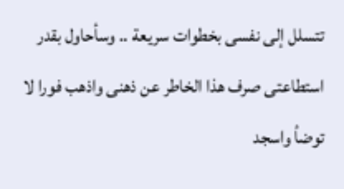تتسلل إلى نفسى بخطوات سريعة .. وسأحاول بقدر استطاعتى صرف هذا الخاطر عن ذهنى واذهب فورا لا توضأ واسجد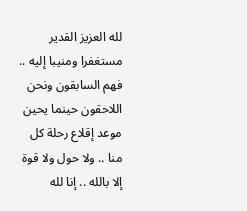لله العزيز القدير مستغفرا ومنيبا إليه .. فهم السابقون ونحن اللاحقون حينما يحين موعد إقلاع رحلة كل منا .. ولا حول ولا قوة إلا بالله .. إنا لله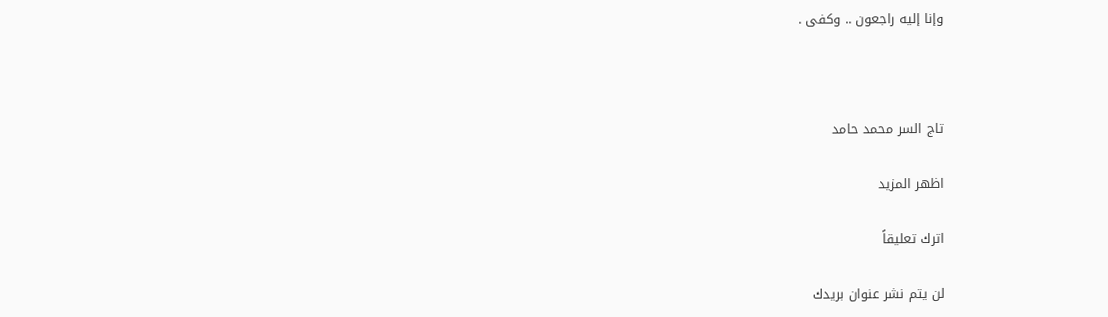وإنا إليه راجعون .. وكفى .



تاج السر محمد حامد

اظهر المزيد

اترك تعليقاً

لن يتم نشر عنوان بريدك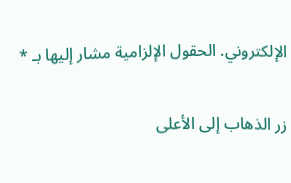الإلكتروني. الحقول الإلزامية مشار إليها بـ *

زر الذهاب إلى الأعلى